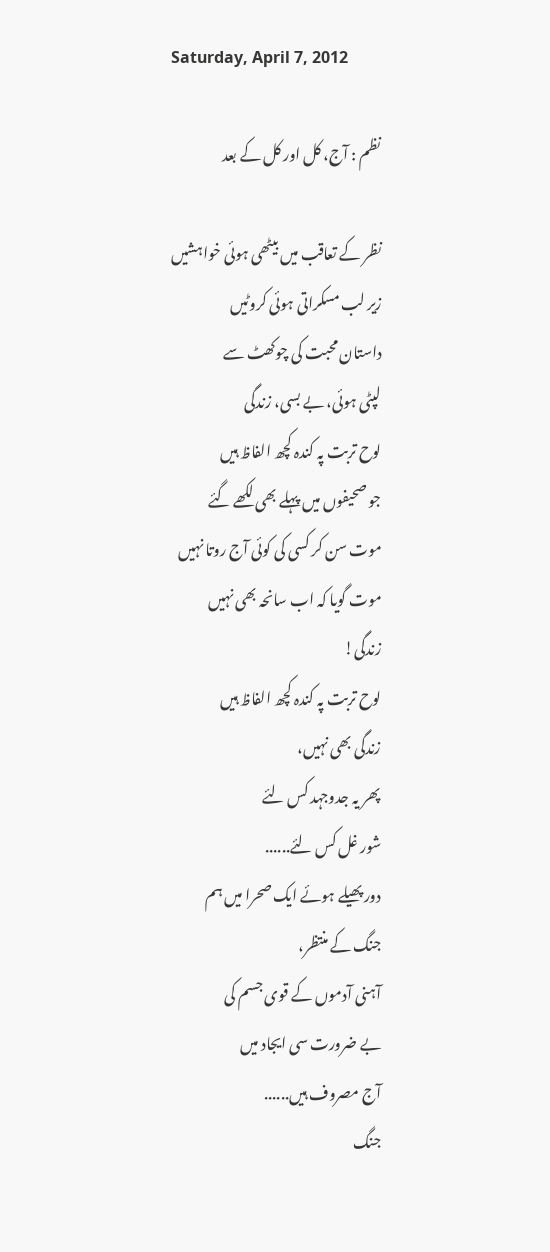Saturday, April 7, 2012

نظم : آج، کل اور کل کے بعد

نظر کے تعاقب میں بیٹھی ہوئی خواہشیں
زیر لب مسکراتی ہوئی کروٹیں
داستان محبت کی چوکھٹ سے
لپٹی ہوئی، بے بسی، زندگی
لوح تربت پہ کندہ کچھ الفاظ ہیں
جو صحیفوں میں پہلے بھی لکھے گئے
موت سن کر کسی کی کوئی آج روتا نہیں
موت گویا کہ اب سانحہ بھی نہیں
زندگی!
لوح تربت پہ کندہ کچھ الفاظ ہیں
زندگی بھی نہیں،
پھر یہ جدوجہد کس لئے
شور غل کس لئے......
دور پھیلے ہوئے ایک صحرا میں ہم
جنگ کے منتظر،
آہنی آدموں کے قوی جسم کی
بے ضرورت سی ایجاد میں
آج مصروف ہیں......
جنگ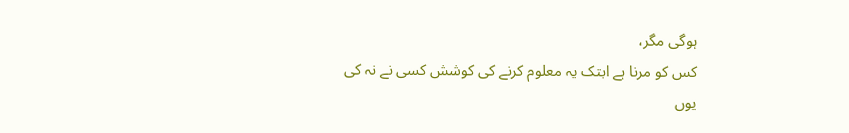ہوگی مگر،
کس کو مرنا ہے ابتک یہ معلوم کرنے کی کوشش کسی نے نہ کی
یوں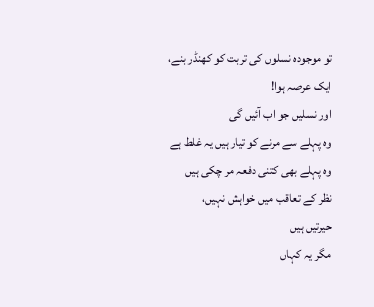تو موجودہ نسلوں کی تربت کو کھنڈر بنے،
ایک عرصہ ہوا!
اور نسلیں جو اب آئیں گی
وہ پہلے سے مرنے کو تیار ہیں یہ غلط ہے
وہ پہلے بھی کتنی دفعہ مر چکی ہیں
نظر کے تعاقب میں خواہش نہیں،
حیرتیں ہیں
مگر یہ کہاں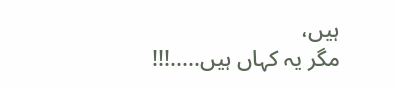ہیں،
مگر یہ کہاں ہیں.....!!!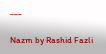___

Nazm by Rashid Fazli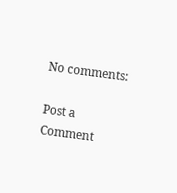No comments:

Post a Comment